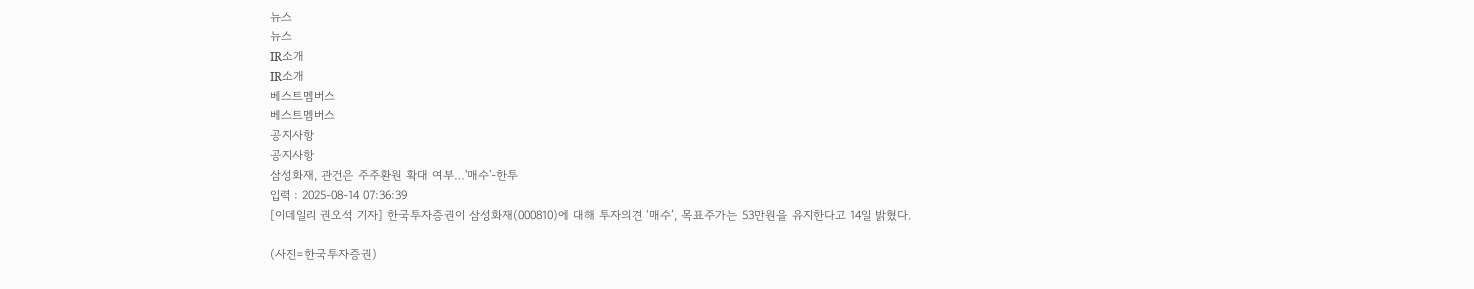뉴스
뉴스
IR소개
IR소개
베스트멤버스
베스트멤버스
공지사항
공지사항
삼성화재, 관건은 주주환원 확대 여부…'매수'-한투
입력 : 2025-08-14 07:36:39
[이데일리 권오석 기자] 한국투자증권이 삼성화재(000810)에 대해 투자의견 ‘매수’, 목표주가는 53만원을 유지한다고 14일 밝혔다.

(사진=한국투자증권)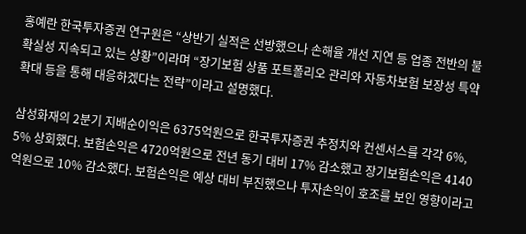홍예란 한국투자증권 연구원은 “상반기 실적은 선방했으나 손해율 개선 지연 등 업종 전반의 불확실성 지속되고 있는 상황”이라며 “장기보험 상품 포트폴리오 관리와 자동차보험 보장성 특약 확대 등을 통해 대응하겠다는 전략”이라고 설명했다.

삼성화재의 2분기 지배순이익은 6375억원으로 한국투자증권 추정치와 컨센서스를 각각 6%, 5% 상회했다. 보험손익은 4720억원으로 전년 동기 대비 17% 감소했고 장기보험손익은 4140억원으로 10% 감소했다. 보험손익은 예상 대비 부진했으나 투자손익이 호조를 보인 영향이라고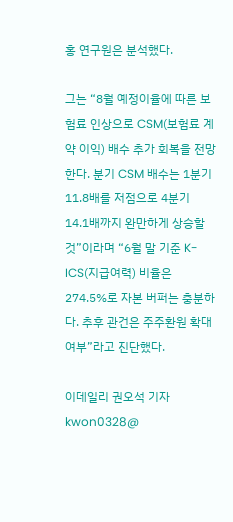홍 연구원은 분석했다.

그는 “8월 예정이율에 따른 보험료 인상으로 CSM(보험료 계약 이익) 배수 추가 회복을 전망한다. 분기 CSM 배수는 1분기 11.8배를 저점으로 4분기 14.1배까지 완만하게 상승할 것”이라며 “6월 말 기준 K-ICS(지급여력) 비율은 274.5%로 자본 버퍼는 충분하다. 추후 관건은 주주환원 확대 여부”라고 진단했다.

이데일리 권오석 기자 kwon0328@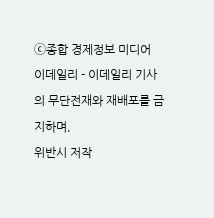ⓒ종합 경제정보 미디어 이데일리 - 이데일리 기사의 무단전재와 재배포를 금지하며,
위반시 저작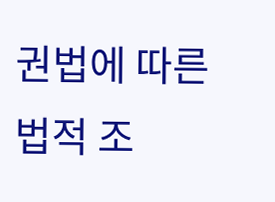권법에 따른 법적 조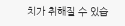치가 취해질 수 있습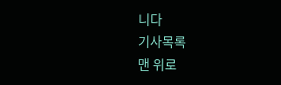니다
기사목록
맨 위로